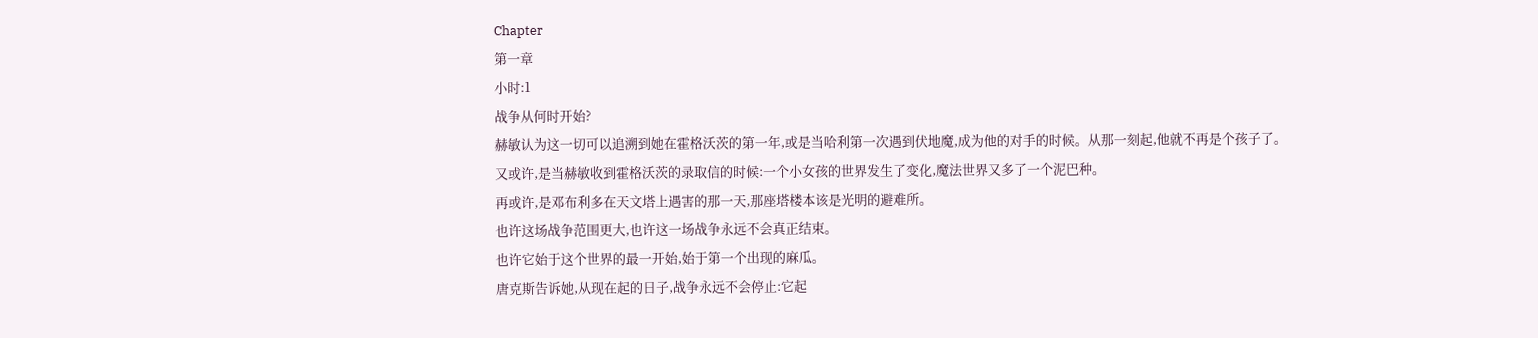Chapter
第一章
小时:1
战争从何时开始?
赫敏认为这一切可以追溯到她在霍格沃茨的第一年,或是当哈利第一次遇到伏地魔,成为他的对手的时候。从那一刻起,他就不再是个孩子了。
又或许,是当赫敏收到霍格沃茨的录取信的时候:一个小女孩的世界发生了变化,魔法世界又多了一个泥巴种。
再或许,是邓布利多在天文塔上遇害的那一天,那座塔楼本该是光明的避难所。
也许这场战争范围更大,也许这一场战争永远不会真正结束。
也许它始于这个世界的最一开始,始于第一个出现的麻瓜。
唐克斯告诉她,从现在起的日子,战争永远不会停止:它起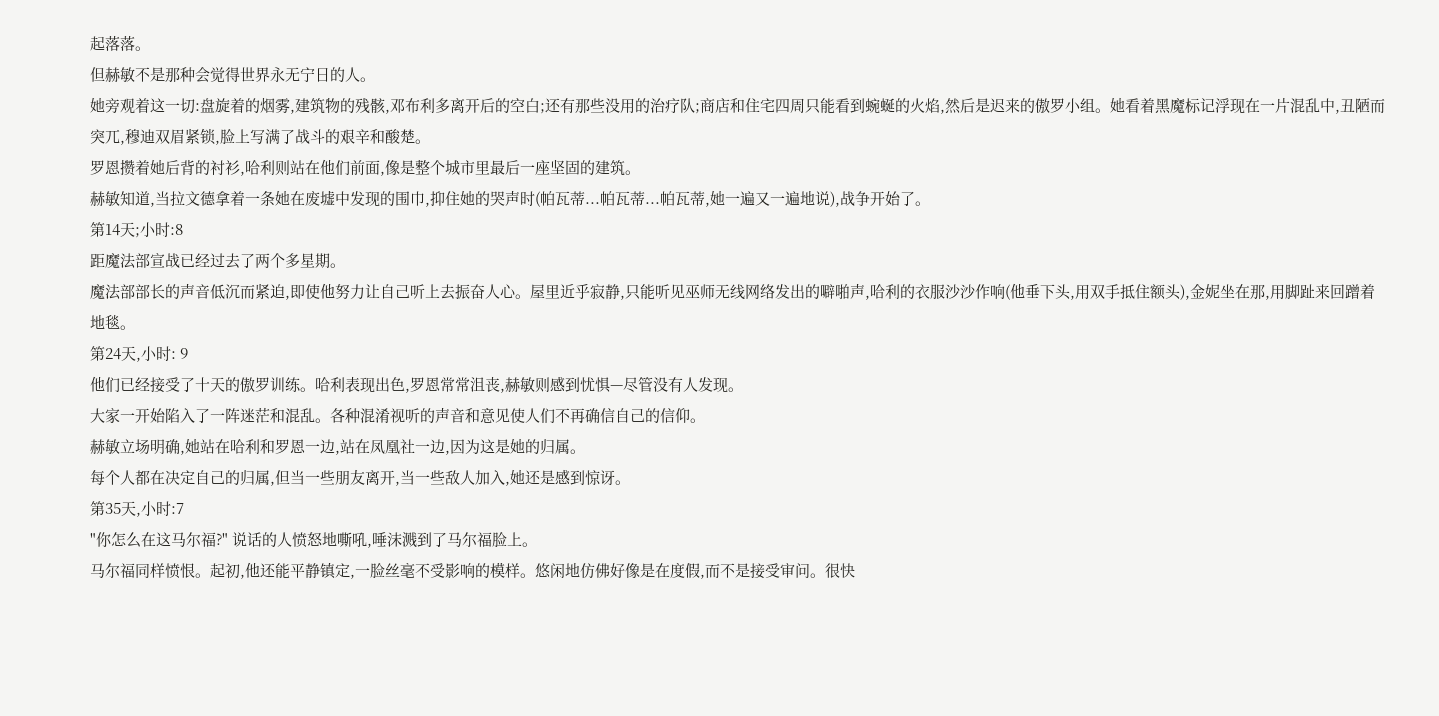起落落。
但赫敏不是那种会觉得世界永无宁日的人。
她旁观着这一切:盘旋着的烟雾,建筑物的残骸,邓布利多离开后的空白;还有那些没用的治疗队;商店和住宅四周只能看到蜿蜒的火焰,然后是迟来的傲罗小组。她看着黑魔标记浮现在一片混乱中,丑陋而突兀,穆迪双眉紧锁,脸上写满了战斗的艰辛和酸楚。
罗恩攒着她后背的衬衫,哈利则站在他们前面,像是整个城市里最后一座坚固的建筑。
赫敏知道,当拉文德拿着一条她在废墟中发现的围巾,抑住她的哭声时(帕瓦蒂...帕瓦蒂...帕瓦蒂,她一遍又一遍地说),战争开始了。
第14天;小时:8
距魔法部宣战已经过去了两个多星期。
魔法部部长的声音低沉而紧迫,即使他努力让自己听上去振奋人心。屋里近乎寂静,只能听见巫师无线网络发出的噼啪声,哈利的衣服沙沙作响(他垂下头,用双手抵住额头),金妮坐在那,用脚趾来回蹭着地毯。
第24天,小时: 9
他们已经接受了十天的傲罗训练。哈利表现出色,罗恩常常沮丧,赫敏则感到忧惧—尽管没有人发现。
大家一开始陷入了一阵迷茫和混乱。各种混淆视听的声音和意见使人们不再确信自己的信仰。
赫敏立场明确,她站在哈利和罗恩一边,站在凤凰社一边,因为这是她的归属。
每个人都在决定自己的归属,但当一些朋友离开,当一些敌人加入,她还是感到惊讶。
第35天,小时:7
"你怎么在这马尔福?" 说话的人愤怒地嘶吼,唾沫溅到了马尔福脸上。
马尔福同样愤恨。起初,他还能平静镇定,一脸丝毫不受影响的模样。悠闲地仿佛好像是在度假,而不是接受审问。很快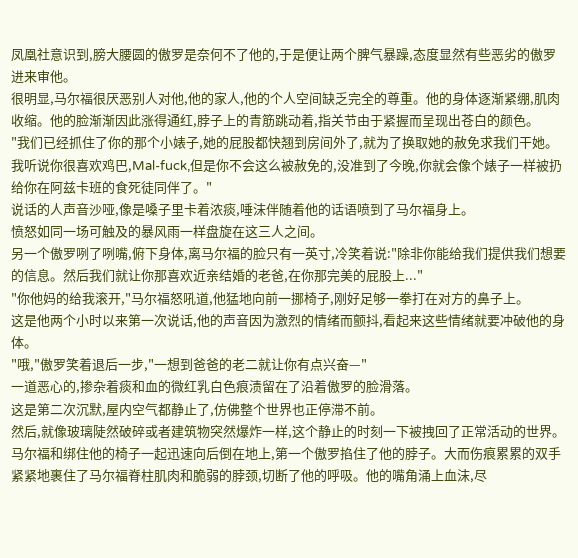凤凰社意识到,膀大腰圆的傲罗是奈何不了他的,于是便让两个脾气暴躁,态度显然有些恶劣的傲罗进来审他。
很明显,马尔福很厌恶别人对他,他的家人,他的个人空间缺乏完全的尊重。他的身体逐渐紧绷,肌肉收缩。他的脸渐渐因此涨得通红,脖子上的青筋跳动着,指关节由于紧握而呈现出苍白的颜色。
"我们已经抓住了你的那个小婊子,她的屁股都快翘到房间外了,就为了换取她的赦免求我们干她。我听说你很喜欢鸡巴,Mal-fuck,但是你不会这么被赦免的,没准到了今晚,你就会像个婊子一样被扔给你在阿兹卡班的食死徒同伴了。"
说话的人声音沙哑,像是嗓子里卡着浓痰,唾沫伴随着他的话语喷到了马尔福身上。
愤怒如同一场可触及的暴风雨一样盘旋在这三人之间。
另一个傲罗咧了咧嘴,俯下身体,离马尔福的脸只有一英寸,冷笑着说:"除非你能给我们提供我们想要的信息。然后我们就让你那喜欢近亲结婚的老爸,在你那完美的屁股上..."
"你他妈的给我滚开,"马尔福怒吼道,他猛地向前一挪椅子,刚好足够一拳打在对方的鼻子上。
这是他两个小时以来第一次说话,他的声音因为激烈的情绪而颤抖,看起来这些情绪就要冲破他的身体。
"哦,"傲罗笑着退后一步,"一想到爸爸的老二就让你有点兴奋—"
一道恶心的,掺杂着痰和血的微红乳白色痕渍留在了沿着傲罗的脸滑落。
这是第二次沉默,屋内空气都静止了,仿佛整个世界也正停滞不前。
然后,就像玻璃陡然破碎或者建筑物突然爆炸一样,这个静止的时刻一下被拽回了正常活动的世界。
马尔福和绑住他的椅子一起迅速向后倒在地上,第一个傲罗掐住了他的脖子。大而伤痕累累的双手紧紧地裹住了马尔福脊柱肌肉和脆弱的脖颈,切断了他的呼吸。他的嘴角涌上血沫,尽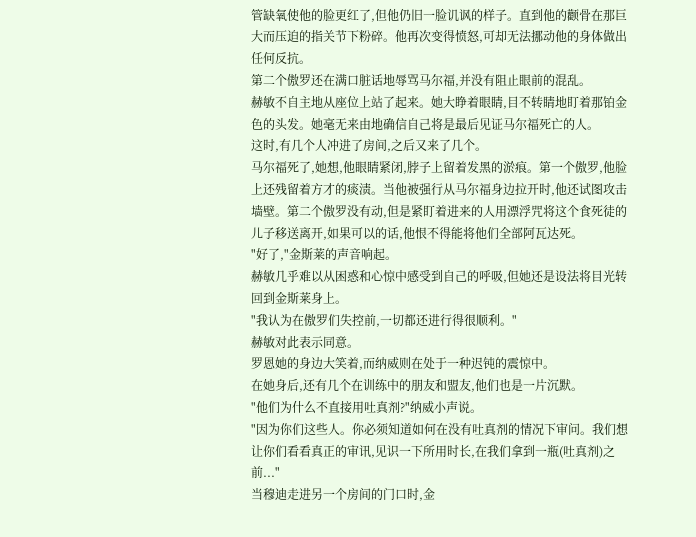管缺氧使他的脸更红了,但他仍旧一脸讥讽的样子。直到他的颧骨在那巨大而压迫的指关节下粉碎。他再次变得愤怒,可却无法挪动他的身体做出任何反抗。
第二个傲罗还在满口脏话地辱骂马尔福,并没有阻止眼前的混乱。
赫敏不自主地从座位上站了起来。她大睁着眼睛,目不转睛地盯着那铂金色的头发。她毫无来由地确信自己将是最后见证马尔福死亡的人。
这时,有几个人冲进了房间,之后又来了几个。
马尔福死了,她想,他眼睛紧闭,脖子上留着发黑的淤痕。第一个傲罗,他脸上还残留着方才的痰渍。当他被强行从马尔福身边拉开时,他还试图攻击墙壁。第二个傲罗没有动,但是紧盯着进来的人用漂浮咒将这个食死徒的儿子移送离开,如果可以的话,他恨不得能将他们全部阿瓦达死。
"好了,"金斯莱的声音响起。
赫敏几乎难以从困惑和心惊中感受到自己的呼吸,但她还是设法将目光转回到金斯莱身上。
"我认为在傲罗们失控前,一切都还进行得很顺利。"
赫敏对此表示同意。
罗恩她的身边大笑着,而纳威则在处于一种迟钝的震惊中。
在她身后,还有几个在训练中的朋友和盟友,他们也是一片沉默。
"他们为什么不直接用吐真剂?"纳威小声说。
"因为你们这些人。你必须知道如何在没有吐真剂的情况下审问。我们想让你们看看真正的审讯,见识一下所用时长,在我们拿到一瓶(吐真剂)之前..."
当穆迪走进另一个房间的门口时,金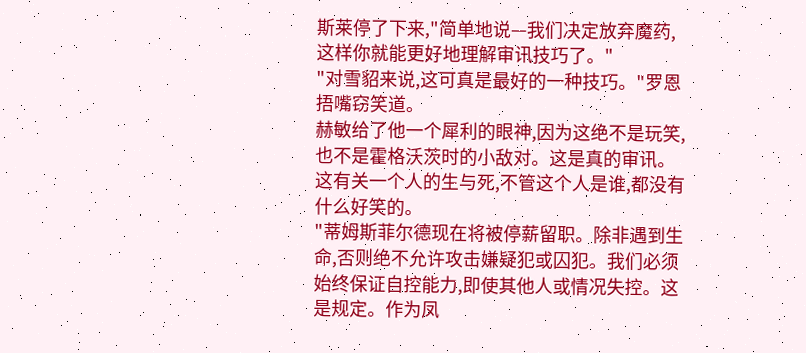斯莱停了下来,"简单地说—我们决定放弃魔药,这样你就能更好地理解审讯技巧了。"
"对雪貂来说,这可真是最好的一种技巧。"罗恩捂嘴窃笑道。
赫敏给了他一个犀利的眼神,因为这绝不是玩笑,也不是霍格沃茨时的小敌对。这是真的审讯。这有关一个人的生与死,不管这个人是谁,都没有什么好笑的。
"蒂姆斯菲尔德现在将被停薪留职。除非遇到生命,否则绝不允许攻击嫌疑犯或囚犯。我们必须始终保证自控能力,即使其他人或情况失控。这是规定。作为凤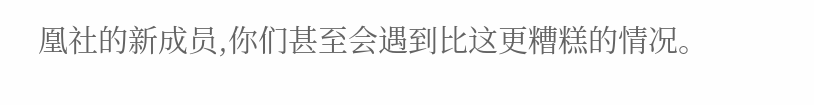凰社的新成员,你们甚至会遇到比这更糟糕的情况。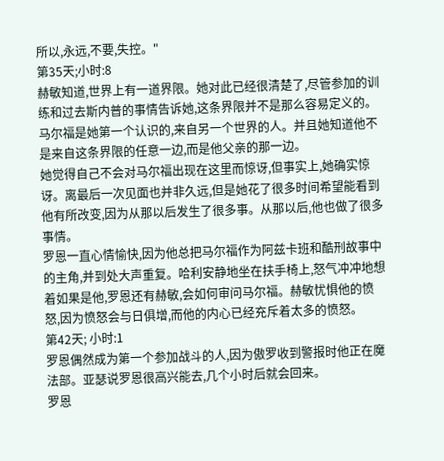所以,永远,不要,失控。"
第35天;小时:8
赫敏知道,世界上有一道界限。她对此已经很清楚了,尽管参加的训练和过去斯内普的事情告诉她,这条界限并不是那么容易定义的。
马尔福是她第一个认识的,来自另一个世界的人。并且她知道他不是来自这条界限的任意一边,而是他父亲的那一边。
她觉得自己不会对马尔福出现在这里而惊讶,但事实上,她确实惊讶。离最后一次见面也并非久远,但是她花了很多时间希望能看到他有所改变,因为从那以后发生了很多事。从那以后,他也做了很多事情。
罗恩一直心情愉快,因为他总把马尔福作为阿兹卡班和酷刑故事中的主角,并到处大声重复。哈利安静地坐在扶手椅上,怒气冲冲地想着如果是他,罗恩还有赫敏,会如何审问马尔福。赫敏忧惧他的愤怒,因为愤怒会与日俱增,而他的内心已经充斥着太多的愤怒。
第42天; 小时:1
罗恩偶然成为第一个参加战斗的人,因为傲罗收到警报时他正在魔法部。亚瑟说罗恩很高兴能去,几个小时后就会回来。
罗恩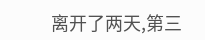离开了两天,第三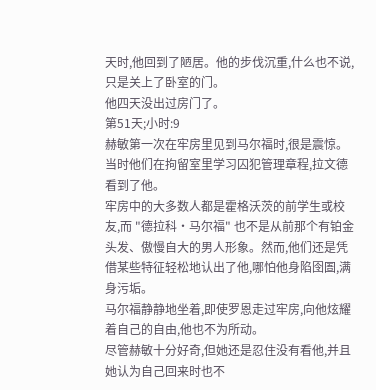天时,他回到了陋居。他的步伐沉重,什么也不说,只是关上了卧室的门。
他四天没出过房门了。
第51天;小时:9
赫敏第一次在牢房里见到马尔福时,很是震惊。当时他们在拘留室里学习囚犯管理章程,拉文德看到了他。
牢房中的大多数人都是霍格沃茨的前学生或校友,而 "德拉科·马尔福" 也不是从前那个有铂金头发、傲慢自大的男人形象。然而,他们还是凭借某些特征轻松地认出了他,哪怕他身陷囹圄,满身污垢。
马尔福静静地坐着,即使罗恩走过牢房,向他炫耀着自己的自由,他也不为所动。
尽管赫敏十分好奇,但她还是忍住没有看他,并且她认为自己回来时也不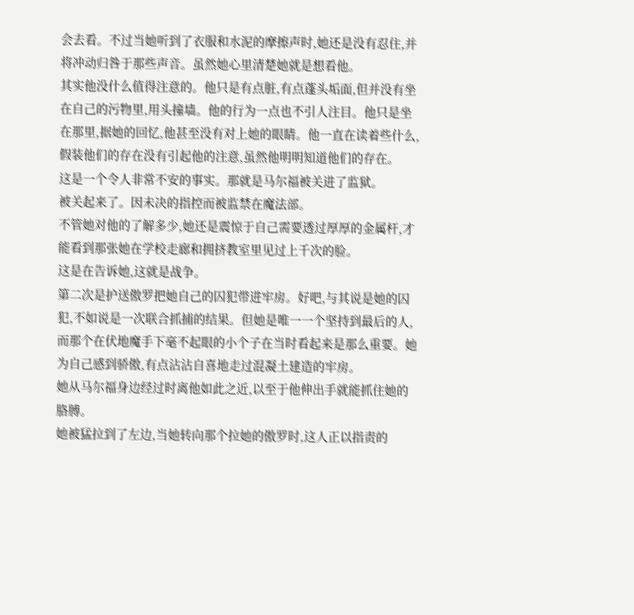会去看。不过当她听到了衣服和水泥的摩擦声时,她还是没有忍住,并将冲动归咎于那些声音。虽然她心里清楚她就是想看他。
其实他没什么值得注意的。他只是有点脏,有点蓬头垢面,但并没有坐在自己的污物里,用头撞墙。他的行为一点也不引人注目。他只是坐在那里,据她的回忆,他甚至没有对上她的眼睛。他一直在读着些什么,假装他们的存在没有引起他的注意,虽然他明明知道他们的存在。
这是一个令人非常不安的事实。那就是马尔福被关进了监狱。
被关起来了。因未决的指控而被监禁在魔法部。
不管她对他的了解多少,她还是震惊于自己需要透过厚厚的金属杆,才能看到那张她在学校走廊和拥挤教室里见过上千次的脸。
这是在告诉她,这就是战争。
第二次是护送傲罗把她自己的囚犯带进牢房。好吧,与其说是她的囚犯,不如说是一次联合抓捕的结果。但她是唯一一个坚持到最后的人,而那个在伏地魔手下毫不起眼的小个子在当时看起来是那么重要。她为自己感到骄傲,有点沾沾自喜地走过混凝土建造的牢房。
她从马尔福身边经过时离他如此之近,以至于他伸出手就能抓住她的胳膊。
她被猛拉到了左边,当她转向那个拉她的傲罗时,这人正以指责的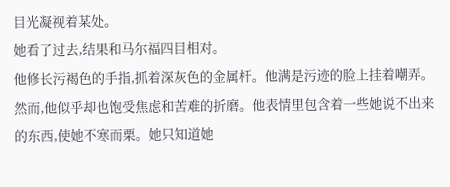目光凝视着某处。
她看了过去,结果和马尔福四目相对。
他修长污褐色的手指,抓着深灰色的金属杆。他满是污迹的脸上挂着嘲弄。然而,他似乎却也饱受焦虑和苦难的折磨。他表情里包含着一些她说不出来的东西,使她不寒而栗。她只知道她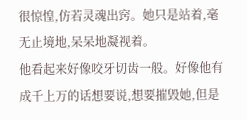很惊惶,仿若灵魂出窍。她只是站着,毫无止境地,呆呆地凝视着。
他看起来好像咬牙切齿一般。好像他有成千上万的话想要说,想要摧毁她,但是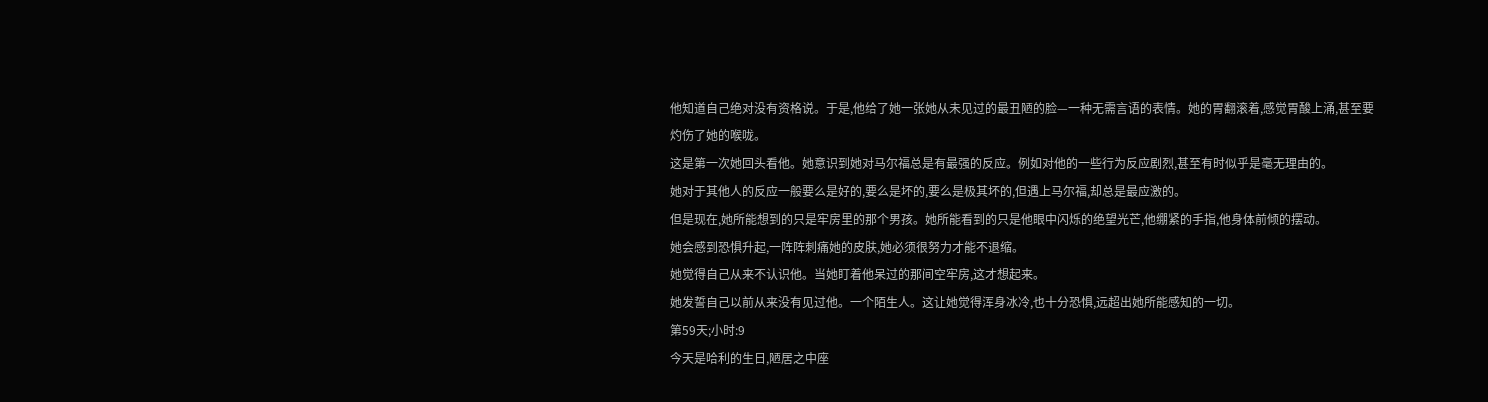他知道自己绝对没有资格说。于是,他给了她一张她从未见过的最丑陋的脸—一种无需言语的表情。她的胃翻滚着,感觉胃酸上涌,甚至要灼伤了她的喉咙。
这是第一次她回头看他。她意识到她对马尔福总是有最强的反应。例如对他的一些行为反应剧烈,甚至有时似乎是毫无理由的。
她对于其他人的反应一般要么是好的,要么是坏的,要么是极其坏的,但遇上马尔福,却总是最应激的。
但是现在,她所能想到的只是牢房里的那个男孩。她所能看到的只是他眼中闪烁的绝望光芒,他绷紧的手指,他身体前倾的摆动。
她会感到恐惧升起,一阵阵刺痛她的皮肤,她必须很努力才能不退缩。
她觉得自己从来不认识他。当她盯着他呆过的那间空牢房,这才想起来。
她发誓自己以前从来没有见过他。一个陌生人。这让她觉得浑身冰冷,也十分恐惧,远超出她所能感知的一切。
第59天;小时:9
今天是哈利的生日,陋居之中座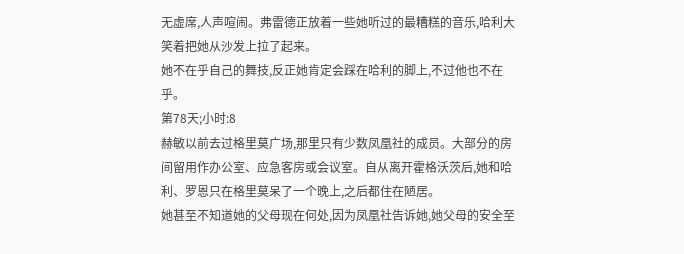无虚席,人声喧闹。弗雷德正放着一些她听过的最糟糕的音乐,哈利大笑着把她从沙发上拉了起来。
她不在乎自己的舞技,反正她肯定会踩在哈利的脚上,不过他也不在乎。
第78天;小时:8
赫敏以前去过格里莫广场,那里只有少数凤凰社的成员。大部分的房间留用作办公室、应急客房或会议室。自从离开霍格沃茨后,她和哈利、罗恩只在格里莫呆了一个晚上,之后都住在陋居。
她甚至不知道她的父母现在何处,因为凤凰社告诉她,她父母的安全至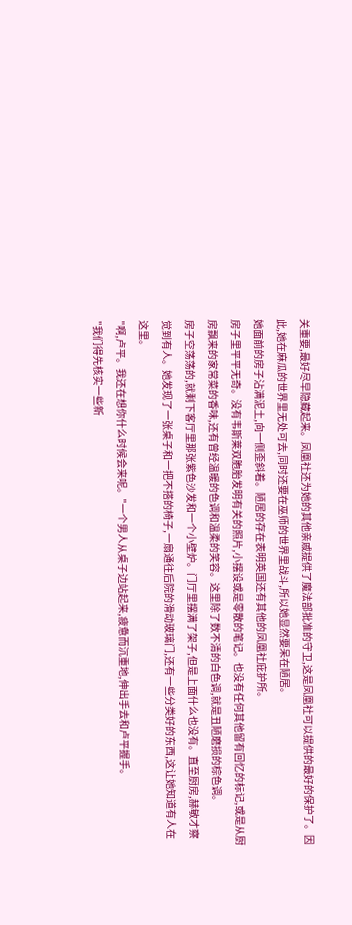关重要,最好尽早隐藏起来。凤凰社还为她的其他亲戚提供了魔法部批准的守卫,这是凤凰社可以提供的最好的保护了。因此,她在麻瓜的世界里无处可去,同时还要在巫师的世界里战斗,所以她显然要呆在陋居。
她面前的房子沾满泥土,向一侧歪斜着。陋居的存在表明英国还有其他的凤凰社庇护所。
房子里平平无奇。没有韦斯莱双胞胎发明有关的照片,小摆设或是零散的笔记。也没有任何其他留有回忆的标记,或是从厨房飘来的家常菜的香味,还有曾经温暖的色调和温柔的笑容。这里除了数不清的白色调,就是丑陋磨损的棕色调。
房子空荡荡的,就剩下客厅里那张紫色沙发和一个小壁炉。门厅里摆满了架子,但是上面什么也没有。直至厨房,赫敏才察觉到有人。她发现了一张桌子和一把不搭的椅子,一扇通往后院的滑动玻璃门,还有一些分类好的东西,这让她知道有人在这里。
"啊,卢平。我还在想你什么时候会来呢。"一个男人从桌子边站起来,疲惫而沉重地,伸出手去和卢平握手。
"我们得先核实一些新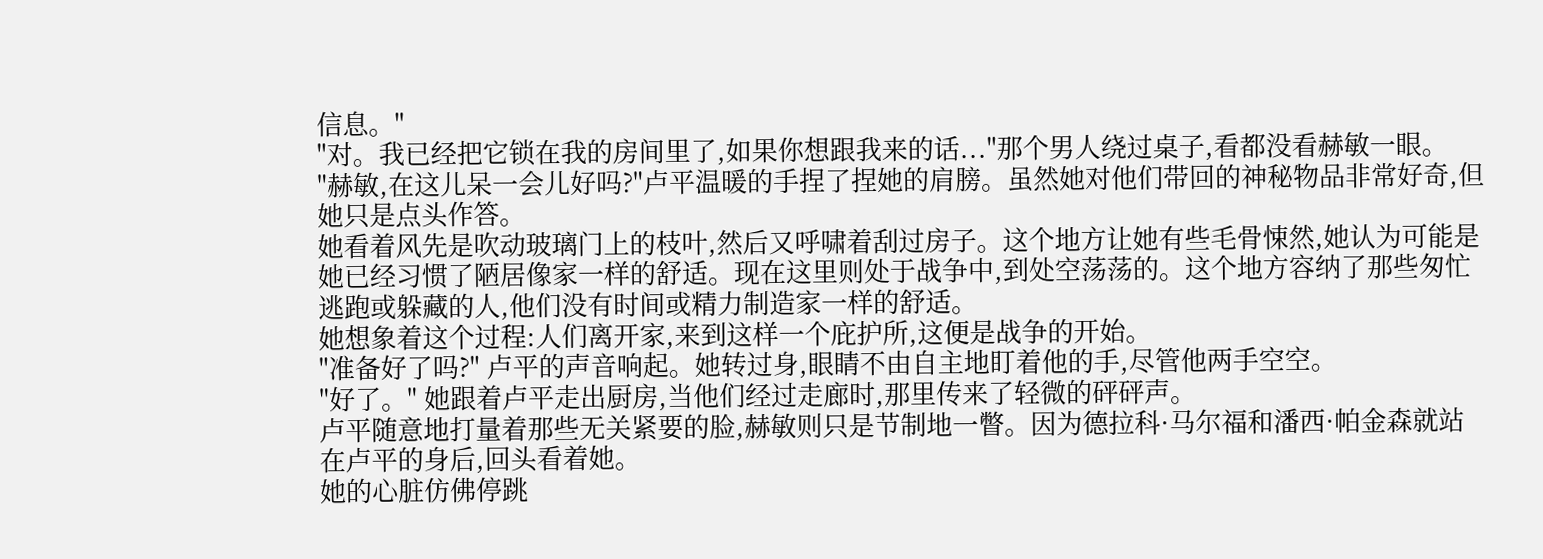信息。"
"对。我已经把它锁在我的房间里了,如果你想跟我来的话..."那个男人绕过桌子,看都没看赫敏一眼。
"赫敏,在这儿呆一会儿好吗?"卢平温暖的手捏了捏她的肩膀。虽然她对他们带回的神秘物品非常好奇,但她只是点头作答。
她看着风先是吹动玻璃门上的枝叶,然后又呼啸着刮过房子。这个地方让她有些毛骨悚然,她认为可能是她已经习惯了陋居像家一样的舒适。现在这里则处于战争中,到处空荡荡的。这个地方容纳了那些匆忙逃跑或躲藏的人,他们没有时间或精力制造家一样的舒适。
她想象着这个过程:人们离开家,来到这样一个庇护所,这便是战争的开始。
"准备好了吗?" 卢平的声音响起。她转过身,眼睛不由自主地盯着他的手,尽管他两手空空。
"好了。" 她跟着卢平走出厨房,当他们经过走廊时,那里传来了轻微的砰砰声。
卢平随意地打量着那些无关紧要的脸,赫敏则只是节制地一瞥。因为德拉科·马尔福和潘西·帕金森就站在卢平的身后,回头看着她。
她的心脏仿佛停跳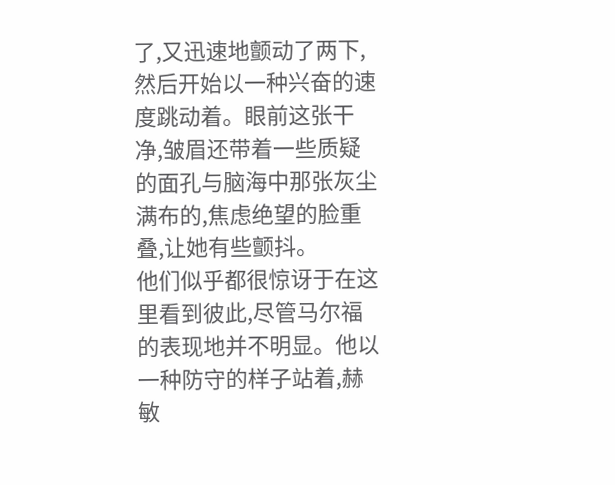了,又迅速地颤动了两下,然后开始以一种兴奋的速度跳动着。眼前这张干净,皱眉还带着一些质疑的面孔与脑海中那张灰尘满布的,焦虑绝望的脸重叠,让她有些颤抖。
他们似乎都很惊讶于在这里看到彼此,尽管马尔福的表现地并不明显。他以一种防守的样子站着,赫敏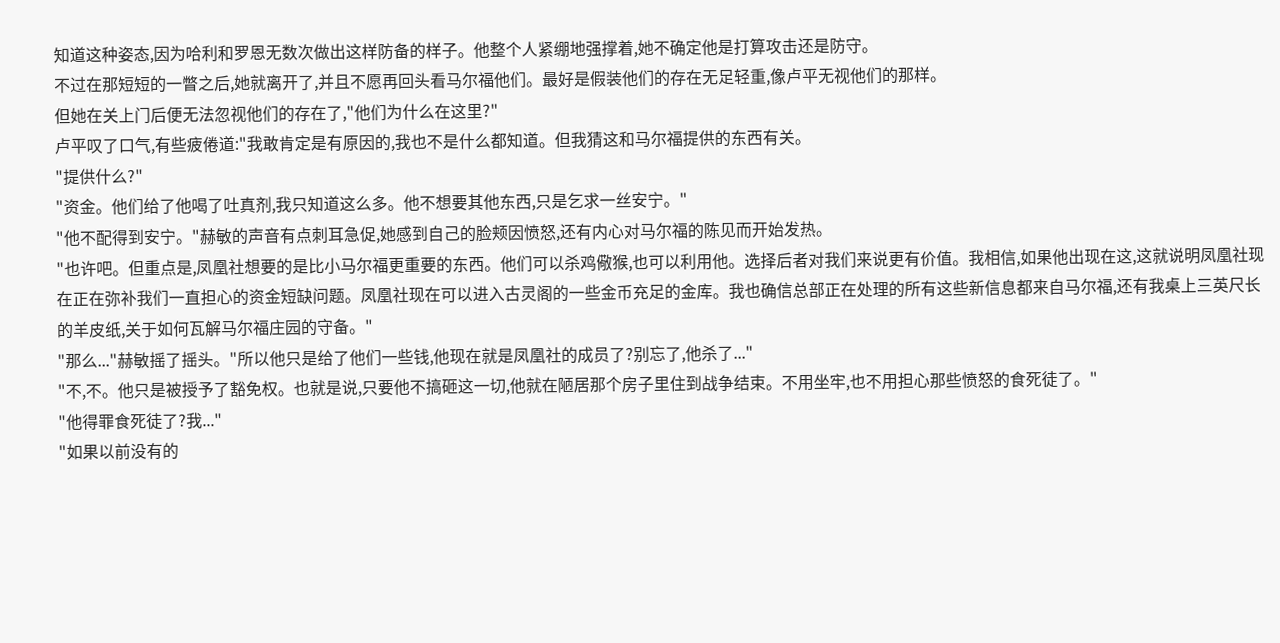知道这种姿态,因为哈利和罗恩无数次做出这样防备的样子。他整个人紧绷地强撑着,她不确定他是打算攻击还是防守。
不过在那短短的一瞥之后,她就离开了,并且不愿再回头看马尔福他们。最好是假装他们的存在无足轻重,像卢平无视他们的那样。
但她在关上门后便无法忽视他们的存在了,"他们为什么在这里?"
卢平叹了口气,有些疲倦道:"我敢肯定是有原因的,我也不是什么都知道。但我猜这和马尔福提供的东西有关。
"提供什么?"
"资金。他们给了他喝了吐真剂,我只知道这么多。他不想要其他东西,只是乞求一丝安宁。"
"他不配得到安宁。"赫敏的声音有点刺耳急促,她感到自己的脸颊因愤怒,还有内心对马尔福的陈见而开始发热。
"也许吧。但重点是,凤凰社想要的是比小马尔福更重要的东西。他们可以杀鸡儆猴,也可以利用他。选择后者对我们来说更有价值。我相信,如果他出现在这,这就说明凤凰社现在正在弥补我们一直担心的资金短缺问题。凤凰社现在可以进入古灵阁的一些金币充足的金库。我也确信总部正在处理的所有这些新信息都来自马尔福,还有我桌上三英尺长的羊皮纸,关于如何瓦解马尔福庄园的守备。"
"那么..."赫敏摇了摇头。"所以他只是给了他们一些钱,他现在就是凤凰社的成员了?别忘了,他杀了..."
"不,不。他只是被授予了豁免权。也就是说,只要他不搞砸这一切,他就在陋居那个房子里住到战争结束。不用坐牢,也不用担心那些愤怒的食死徒了。"
"他得罪食死徒了?我..."
"如果以前没有的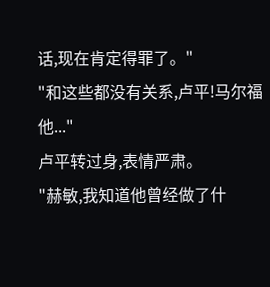话,现在肯定得罪了。"
"和这些都没有关系,卢平!马尔福他..."
卢平转过身,表情严肃。
"赫敏,我知道他曾经做了什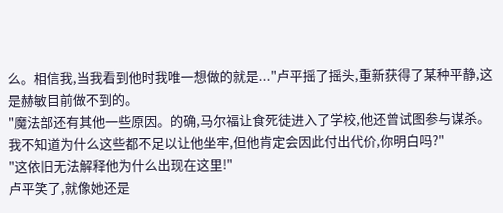么。相信我,当我看到他时我唯一想做的就是..."卢平摇了摇头,重新获得了某种平静,这是赫敏目前做不到的。
"魔法部还有其他一些原因。的确,马尔福让食死徒进入了学校,他还曾试图参与谋杀。我不知道为什么这些都不足以让他坐牢,但他肯定会因此付出代价,你明白吗?"
"这依旧无法解释他为什么出现在这里!"
卢平笑了,就像她还是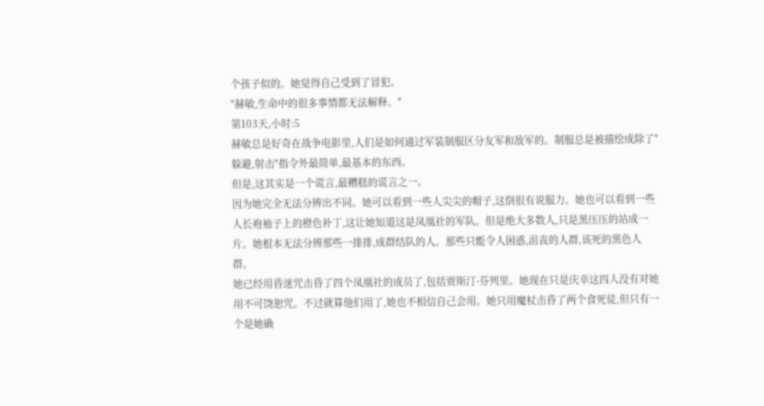个孩子似的。她觉得自己受到了冒犯。
"赫敏,生命中的很多事情都无法解释。"
第103天,小时:5
赫敏总是好奇在战争电影里,人们是如何通过军装制服区分友军和敌军的。制服总是被描绘成除了"躲避,射击"指令外最简单,最基本的东西。
但是,这其实是一个谎言,最糟糕的谎言之一。
因为她完全无法分辨出不同。她可以看到一些人尖尖的帽子,这倒很有说服力。她也可以看到一些人长袍袖子上的橙色补丁,这让她知道这是凤凰社的军队。但是绝大多数人,只是黑压压的站成一片。她根本无法分辨那些一排排,成群结队的人。那些只能令人困惑,沮丧的人群,该死的黑色人群。
她已经用昏迷咒击昏了四个凤凰社的成员了,包括贾斯汀·芬列里。她现在只是庆幸这四人没有对她用不可饶恕咒。不过就算他们用了,她也不相信自己会用。她只用魔杖击昏了两个食死徒,但只有一个是她确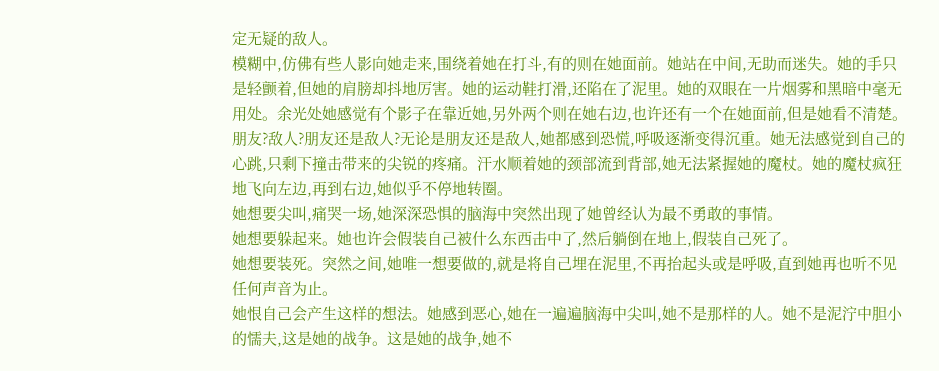定无疑的敌人。
模糊中,仿佛有些人影向她走来,围绕着她在打斗,有的则在她面前。她站在中间,无助而迷失。她的手只是轻颤着,但她的肩膀却抖地厉害。她的运动鞋打滑,还陷在了泥里。她的双眼在一片烟雾和黑暗中毫无用处。余光处她感觉有个影子在靠近她,另外两个则在她右边,也许还有一个在她面前,但是她看不清楚。
朋友?敌人?朋友还是敌人?无论是朋友还是敌人,她都感到恐慌,呼吸逐渐变得沉重。她无法感觉到自己的心跳,只剩下撞击带来的尖锐的疼痛。汗水顺着她的颈部流到背部,她无法紧握她的魔杖。她的魔杖疯狂地飞向左边,再到右边,她似乎不停地转圈。
她想要尖叫,痛哭一场,她深深恐惧的脑海中突然出现了她曾经认为最不勇敢的事情。
她想要躲起来。她也许会假装自己被什么东西击中了,然后躺倒在地上,假装自己死了。
她想要装死。突然之间,她唯一想要做的,就是将自己埋在泥里,不再抬起头或是呼吸,直到她再也听不见任何声音为止。
她恨自己会产生这样的想法。她感到恶心,她在一遍遍脑海中尖叫,她不是那样的人。她不是泥泞中胆小的懦夫,这是她的战争。这是她的战争,她不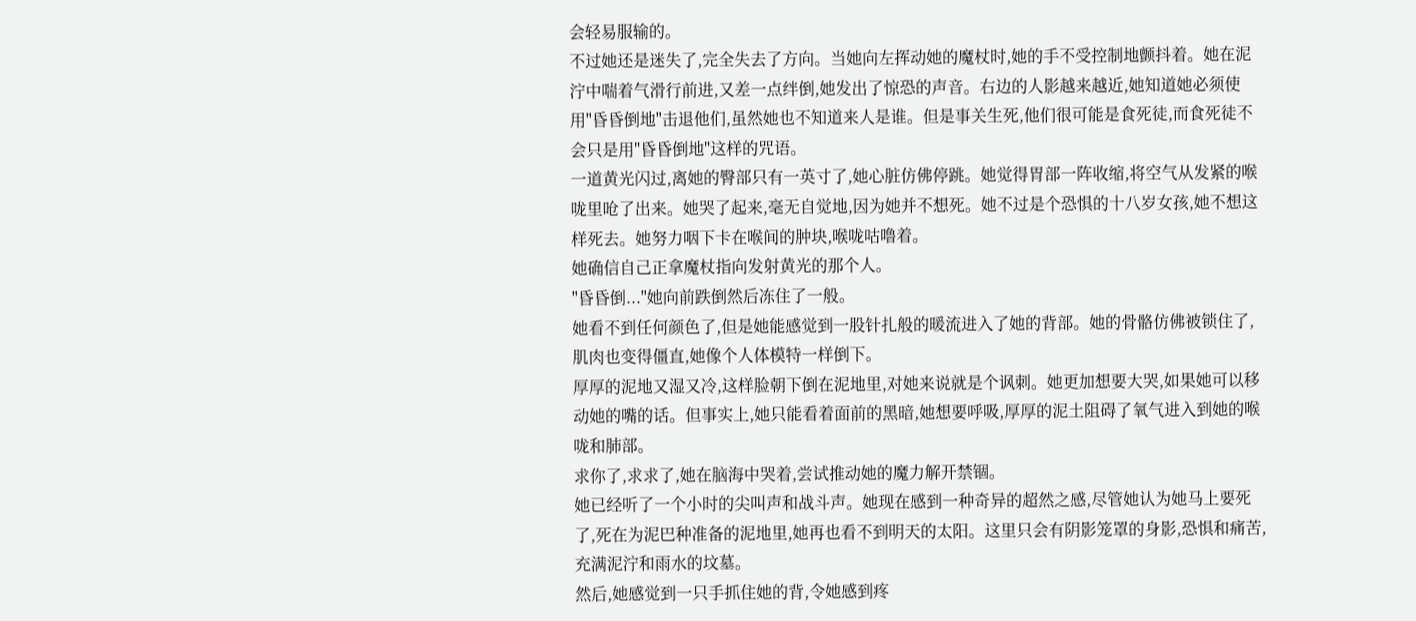会轻易服输的。
不过她还是迷失了,完全失去了方向。当她向左挥动她的魔杖时,她的手不受控制地颤抖着。她在泥泞中喘着气滑行前进,又差一点绊倒,她发出了惊恐的声音。右边的人影越来越近,她知道她必须使用"昏昏倒地"击退他们,虽然她也不知道来人是谁。但是事关生死,他们很可能是食死徒,而食死徒不会只是用"昏昏倒地"这样的咒语。
一道黄光闪过,离她的臀部只有一英寸了,她心脏仿佛停跳。她觉得胃部一阵收缩,将空气从发紧的喉咙里呛了出来。她哭了起来,毫无自觉地,因为她并不想死。她不过是个恐惧的十八岁女孩,她不想这样死去。她努力咽下卡在喉间的肿块,喉咙咕噜着。
她确信自己正拿魔杖指向发射黄光的那个人。
"昏昏倒..."她向前跌倒然后冻住了一般。
她看不到任何颜色了,但是她能感觉到一股针扎般的暖流进入了她的背部。她的骨骼仿佛被锁住了,肌肉也变得僵直,她像个人体模特一样倒下。
厚厚的泥地又湿又冷,这样脸朝下倒在泥地里,对她来说就是个讽刺。她更加想要大哭,如果她可以移动她的嘴的话。但事实上,她只能看着面前的黑暗,她想要呼吸,厚厚的泥土阻碍了氧气进入到她的喉咙和肺部。
求你了,求求了,她在脑海中哭着,尝试推动她的魔力解开禁锢。
她已经听了一个小时的尖叫声和战斗声。她现在感到一种奇异的超然之感,尽管她认为她马上要死了,死在为泥巴种准备的泥地里,她再也看不到明天的太阳。这里只会有阴影笼罩的身影,恐惧和痛苦,充满泥泞和雨水的坟墓。
然后,她感觉到一只手抓住她的背,令她感到疼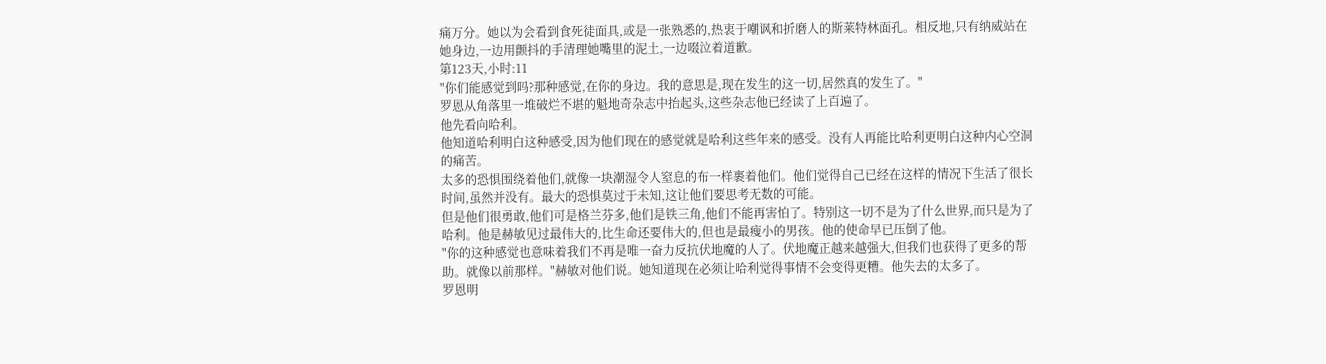痛万分。她以为会看到食死徒面具,或是一张熟悉的,热衷于嘲讽和折磨人的斯莱特林面孔。相反地,只有纳威站在她身边,一边用颤抖的手清理她嘴里的泥土,一边啜泣着道歉。
第123天,小时:11
"你们能感觉到吗?那种感觉,在你的身边。我的意思是,现在发生的这一切,居然真的发生了。"
罗恩从角落里一堆破烂不堪的魁地奇杂志中抬起头,这些杂志他已经读了上百遍了。
他先看向哈利。
他知道哈利明白这种感受,因为他们现在的感觉就是哈利这些年来的感受。没有人再能比哈利更明白这种内心空洞的痛苦。
太多的恐惧围绕着他们,就像一块潮湿令人窒息的布一样裹着他们。他们觉得自己已经在这样的情况下生活了很长时间,虽然并没有。最大的恐惧莫过于未知,这让他们要思考无数的可能。
但是他们很勇敢,他们可是格兰芬多,他们是铁三角,他们不能再害怕了。特别这一切不是为了什么世界,而只是为了哈利。他是赫敏见过最伟大的,比生命还要伟大的,但也是最瘦小的男孩。他的使命早已压倒了他。
"你的这种感觉也意味着我们不再是唯一奋力反抗伏地魔的人了。伏地魔正越来越强大,但我们也获得了更多的帮助。就像以前那样。"赫敏对他们说。她知道现在必须让哈利觉得事情不会变得更糟。他失去的太多了。
罗恩明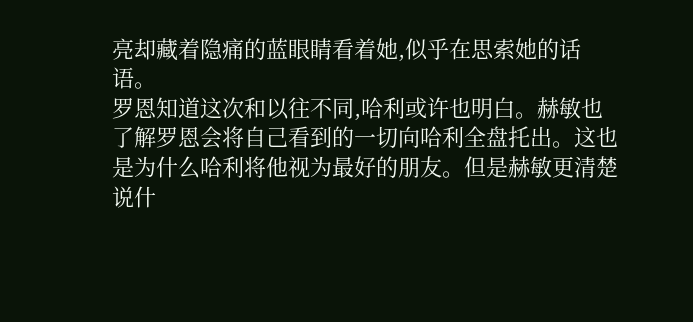亮却藏着隐痛的蓝眼睛看着她,似乎在思索她的话语。
罗恩知道这次和以往不同,哈利或许也明白。赫敏也了解罗恩会将自己看到的一切向哈利全盘托出。这也是为什么哈利将他视为最好的朋友。但是赫敏更清楚说什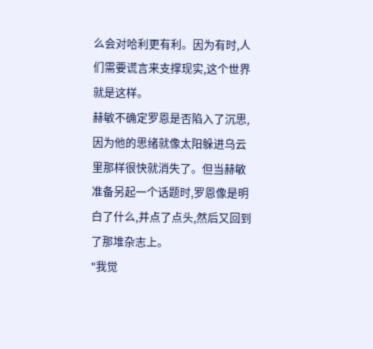么会对哈利更有利。因为有时,人们需要谎言来支撑现实,这个世界就是这样。
赫敏不确定罗恩是否陷入了沉思,因为他的思绪就像太阳躲进乌云里那样很快就消失了。但当赫敏准备另起一个话题时,罗恩像是明白了什么,并点了点头,然后又回到了那堆杂志上。
"我觉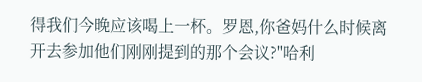得我们今晚应该喝上一杯。罗恩,你爸妈什么时候离开去参加他们刚刚提到的那个会议?"哈利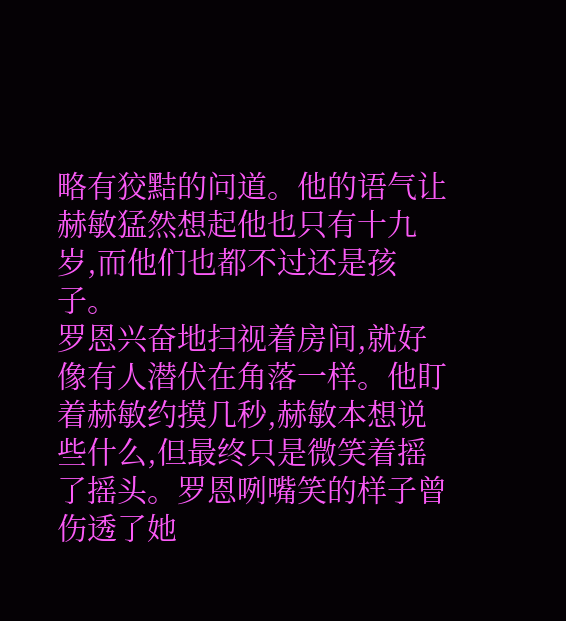略有狡黠的问道。他的语气让赫敏猛然想起他也只有十九岁,而他们也都不过还是孩子。
罗恩兴奋地扫视着房间,就好像有人潜伏在角落一样。他盯着赫敏约摸几秒,赫敏本想说些什么,但最终只是微笑着摇了摇头。罗恩咧嘴笑的样子曾伤透了她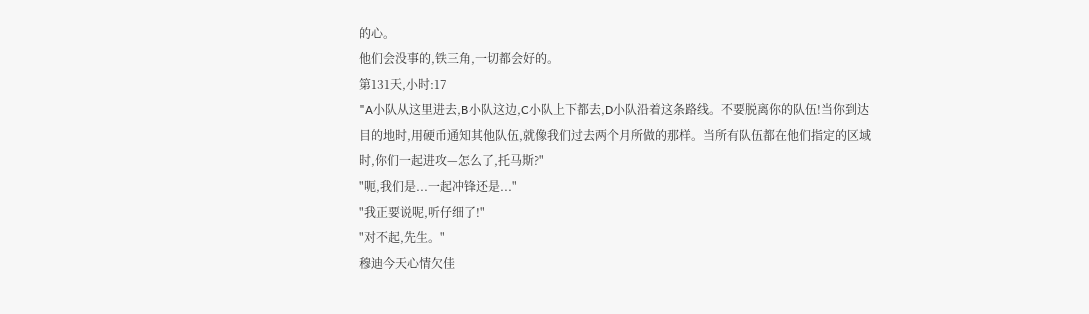的心。
他们会没事的,铁三角,一切都会好的。
第131天,小时:17
"A小队从这里进去,B小队这边,C小队上下都去,D小队沿着这条路线。不要脱离你的队伍!当你到达目的地时,用硬币通知其他队伍,就像我们过去两个月所做的那样。当所有队伍都在他们指定的区域时,你们一起进攻—怎么了,托马斯?"
"呃,我们是...一起冲锋还是..."
"我正要说呢,听仔细了!"
"对不起,先生。"
穆迪今天心情欠佳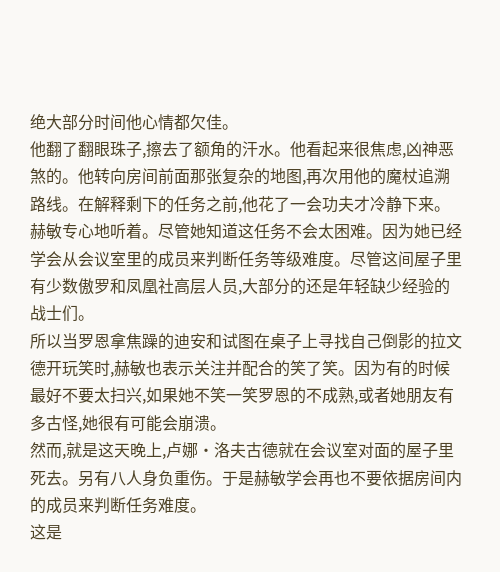绝大部分时间他心情都欠佳。
他翻了翻眼珠子,擦去了额角的汗水。他看起来很焦虑,凶神恶煞的。他转向房间前面那张复杂的地图,再次用他的魔杖追溯路线。在解释剩下的任务之前,他花了一会功夫才冷静下来。
赫敏专心地听着。尽管她知道这任务不会太困难。因为她已经学会从会议室里的成员来判断任务等级难度。尽管这间屋子里有少数傲罗和凤凰社高层人员,大部分的还是年轻缺少经验的战士们。
所以当罗恩拿焦躁的迪安和试图在桌子上寻找自己倒影的拉文德开玩笑时,赫敏也表示关注并配合的笑了笑。因为有的时候最好不要太扫兴,如果她不笑一笑罗恩的不成熟,或者她朋友有多古怪,她很有可能会崩溃。
然而,就是这天晚上,卢娜·洛夫古德就在会议室对面的屋子里死去。另有八人身负重伤。于是赫敏学会再也不要依据房间内的成员来判断任务难度。
这是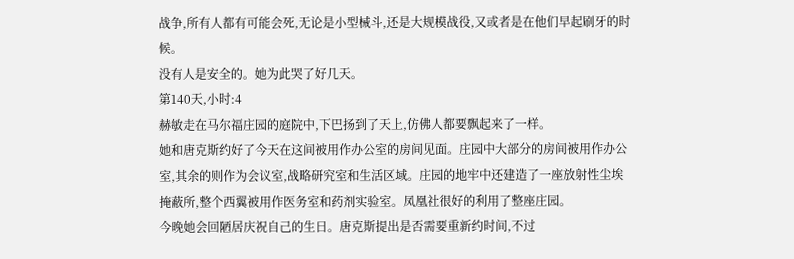战争,所有人都有可能会死,无论是小型械斗,还是大规模战役,又或者是在他们早起刷牙的时候。
没有人是安全的。她为此哭了好几天。
第140天,小时:4
赫敏走在马尔福庄园的庭院中,下巴扬到了天上,仿佛人都要飘起来了一样。
她和唐克斯约好了今天在这间被用作办公室的房间见面。庄园中大部分的房间被用作办公室,其余的则作为会议室,战略研究室和生活区域。庄园的地牢中还建造了一座放射性尘埃掩蔽所,整个西翼被用作医务室和药剂实验室。凤凰社很好的利用了整座庄园。
今晚她会回陋居庆祝自己的生日。唐克斯提出是否需要重新约时间,不过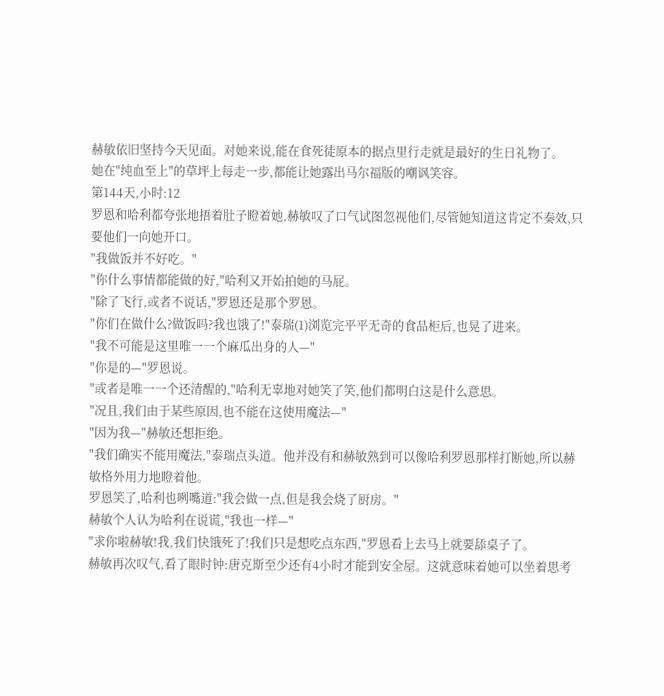赫敏依旧坚持今天见面。对她来说,能在食死徒原本的据点里行走就是最好的生日礼物了。
她在"纯血至上"的草坪上每走一步,都能让她露出马尔福版的嘲讽笑容。
第144天,小时:12
罗恩和哈利都夸张地捂着肚子瞪着她,赫敏叹了口气试图忽视他们,尽管她知道这肯定不奏效,只要他们一向她开口。
"我做饭并不好吃。"
"你什么事情都能做的好,"哈利又开始拍她的马屁。
"除了飞行,或者不说话,"罗恩还是那个罗恩。
"你们在做什么?做饭吗?我也饿了!"泰瑞(1)浏览完平平无奇的食品柜后,也晃了进来。
"我不可能是这里唯一一个麻瓜出身的人—"
"你是的—"罗恩说。
"或者是唯一一个还清醒的,"哈利无辜地对她笑了笑,他们都明白这是什么意思。
"况且,我们由于某些原因,也不能在这使用魔法—"
"因为我—"赫敏还想拒绝。
"我们确实不能用魔法,"泰瑞点头道。他并没有和赫敏熟到可以像哈利罗恩那样打断她,所以赫敏格外用力地瞪着他。
罗恩笑了,哈利也咧嘴道:"我会做一点,但是我会烧了厨房。"
赫敏个人认为哈利在说谎,"我也一样—"
"求你啦赫敏!我,我们快饿死了!我们只是想吃点东西,"罗恩看上去马上就要舔桌子了。
赫敏再次叹气,看了眼时钟:唐克斯至少还有4小时才能到安全屋。这就意味着她可以坐着思考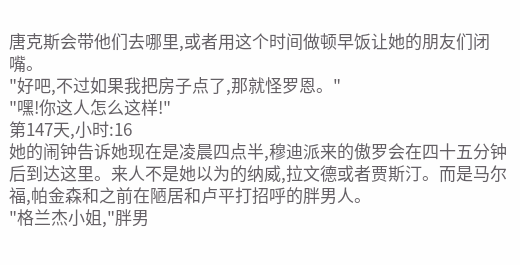唐克斯会带他们去哪里,或者用这个时间做顿早饭让她的朋友们闭嘴。
"好吧,不过如果我把房子点了,那就怪罗恩。"
"嘿!你这人怎么这样!"
第147天,小时:16
她的闹钟告诉她现在是凌晨四点半,穆迪派来的傲罗会在四十五分钟后到达这里。来人不是她以为的纳威,拉文德或者贾斯汀。而是马尔福,帕金森和之前在陋居和卢平打招呼的胖男人。
"格兰杰小姐,"胖男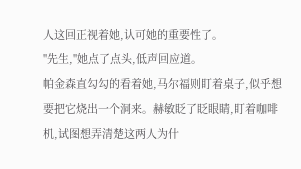人这回正视着她,认可她的重要性了。
"先生,"她点了点头,低声回应道。
帕金森直勾勾的看着她,马尔福则盯着桌子,似乎想要把它烧出一个洞来。赫敏眨了眨眼睛,盯着咖啡机,试图想弄清楚这两人为什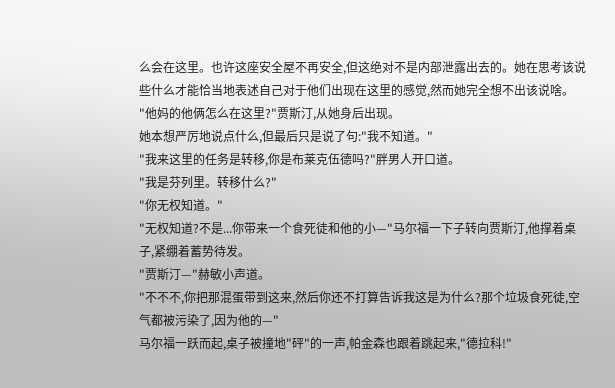么会在这里。也许这座安全屋不再安全,但这绝对不是内部泄露出去的。她在思考该说些什么才能恰当地表述自己对于他们出现在这里的感觉,然而她完全想不出该说啥。
"他妈的他俩怎么在这里?"贾斯汀,从她身后出现。
她本想严厉地说点什么,但最后只是说了句:"我不知道。"
"我来这里的任务是转移,你是布莱克伍德吗?"胖男人开口道。
"我是芬列里。转移什么?"
"你无权知道。"
"无权知道?不是...你带来一个食死徒和他的小—"马尔福一下子转向贾斯汀,他撑着桌子,紧绷着蓄势待发。
"贾斯汀—"赫敏小声道。
"不不不,你把那混蛋带到这来,然后你还不打算告诉我这是为什么?那个垃圾食死徒,空气都被污染了,因为他的—"
马尔福一跃而起,桌子被撞地"砰"的一声,帕金森也跟着跳起来,"德拉科!"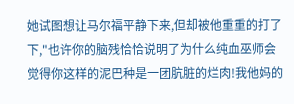她试图想让马尔福平静下来,但却被他重重的打了下,"也许你的脑残恰恰说明了为什么纯血巫师会觉得你这样的泥巴种是一团肮脏的烂肉!我他妈的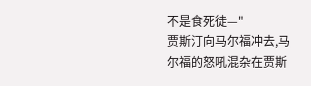不是食死徒—"
贾斯汀向马尔福冲去,马尔福的怒吼混杂在贾斯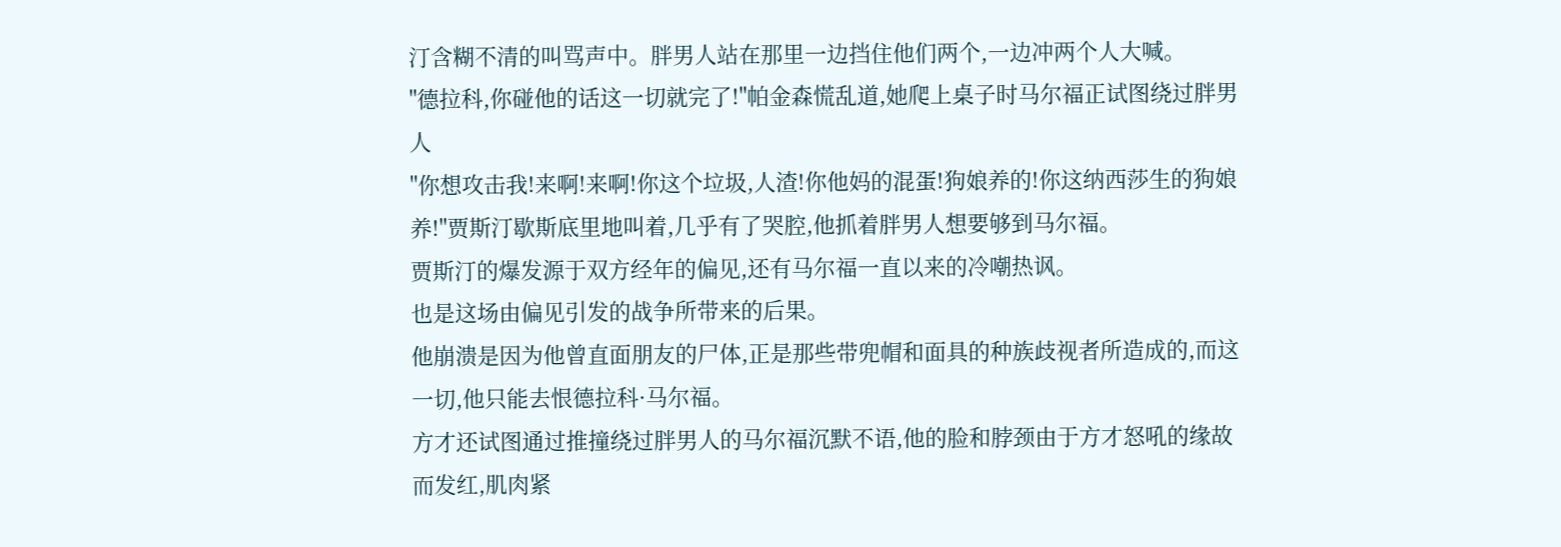汀含糊不清的叫骂声中。胖男人站在那里一边挡住他们两个,一边冲两个人大喊。
"德拉科,你碰他的话这一切就完了!"帕金森慌乱道,她爬上桌子时马尔福正试图绕过胖男人
"你想攻击我!来啊!来啊!你这个垃圾,人渣!你他妈的混蛋!狗娘养的!你这纳西莎生的狗娘养!"贾斯汀歇斯底里地叫着,几乎有了哭腔,他抓着胖男人想要够到马尔福。
贾斯汀的爆发源于双方经年的偏见,还有马尔福一直以来的冷嘲热讽。
也是这场由偏见引发的战争所带来的后果。
他崩溃是因为他曾直面朋友的尸体,正是那些带兜帽和面具的种族歧视者所造成的,而这一切,他只能去恨德拉科·马尔福。
方才还试图通过推撞绕过胖男人的马尔福沉默不语,他的脸和脖颈由于方才怒吼的缘故而发红,肌肉紧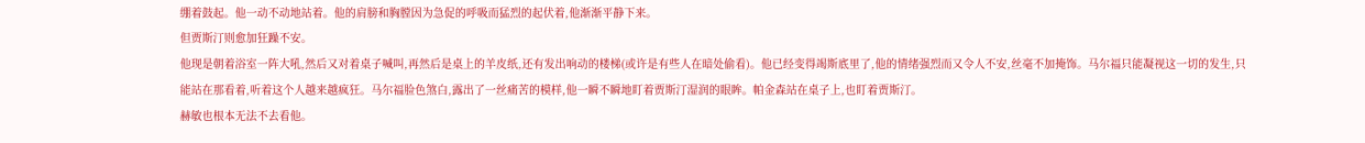绷着鼓起。他一动不动地站着。他的肩膀和胸膛因为急促的呼吸而猛烈的起伏着,他渐渐平静下来。
但贾斯汀则愈加狂躁不安。
他现是朝着浴室一阵大吼,然后又对着桌子喊叫,再然后是桌上的羊皮纸,还有发出响动的楼梯(或许是有些人在暗处偷看)。他已经变得竭斯底里了,他的情绪强烈而又令人不安,丝毫不加掩饰。马尔福只能凝视这一切的发生,只能站在那看着,听着这个人越来越疯狂。马尔福脸色煞白,露出了一丝痛苦的模样,他一瞬不瞬地盯着贾斯汀湿润的眼眸。帕金森站在桌子上,也盯着贾斯汀。
赫敏也根本无法不去看他。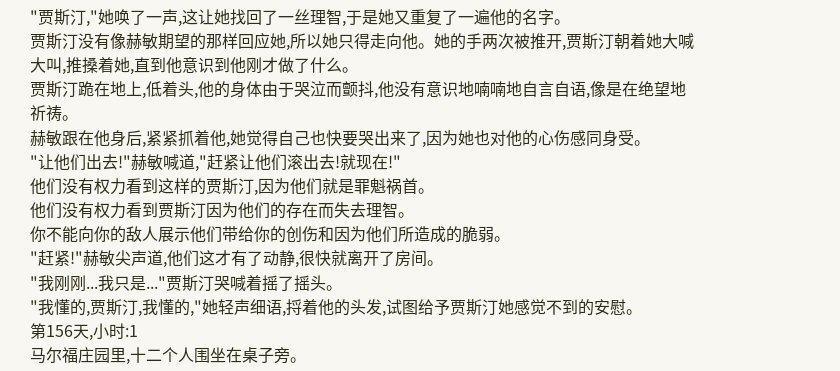"贾斯汀,"她唤了一声,这让她找回了一丝理智,于是她又重复了一遍他的名字。
贾斯汀没有像赫敏期望的那样回应她,所以她只得走向他。她的手两次被推开,贾斯汀朝着她大喊大叫,推搡着她,直到他意识到他刚才做了什么。
贾斯汀跪在地上,低着头,他的身体由于哭泣而颤抖,他没有意识地喃喃地自言自语,像是在绝望地祈祷。
赫敏跟在他身后,紧紧抓着他,她觉得自己也快要哭出来了,因为她也对他的心伤感同身受。
"让他们出去!"赫敏喊道,"赶紧让他们滚出去!就现在!"
他们没有权力看到这样的贾斯汀,因为他们就是罪魁祸首。
他们没有权力看到贾斯汀因为他们的存在而失去理智。
你不能向你的敌人展示他们带给你的创伤和因为他们所造成的脆弱。
"赶紧!"赫敏尖声道,他们这才有了动静,很快就离开了房间。
"我刚刚...我只是..."贾斯汀哭喊着摇了摇头。
"我懂的,贾斯汀,我懂的,"她轻声细语,捋着他的头发,试图给予贾斯汀她感觉不到的安慰。
第156天,小时:1
马尔福庄园里,十二个人围坐在桌子旁。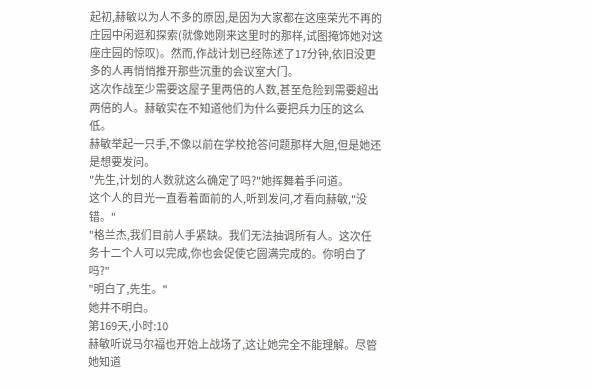起初,赫敏以为人不多的原因,是因为大家都在这座荣光不再的庄园中闲逛和探索(就像她刚来这里时的那样,试图掩饰她对这座庄园的惊叹)。然而,作战计划已经陈述了17分钟,依旧没更多的人再悄悄推开那些沉重的会议室大门。
这次作战至少需要这屋子里两倍的人数,甚至危险到需要超出两倍的人。赫敏实在不知道他们为什么要把兵力压的这么低。
赫敏举起一只手,不像以前在学校抢答问题那样大胆,但是她还是想要发问。
"先生,计划的人数就这么确定了吗?"她挥舞着手问道。
这个人的目光一直看着面前的人,听到发问,才看向赫敏,"没错。"
"格兰杰,我们目前人手紧缺。我们无法抽调所有人。这次任务十二个人可以完成,你也会促使它圆满完成的。你明白了吗?"
"明白了,先生。"
她并不明白。
第169天,小时:10
赫敏听说马尔福也开始上战场了,这让她完全不能理解。尽管她知道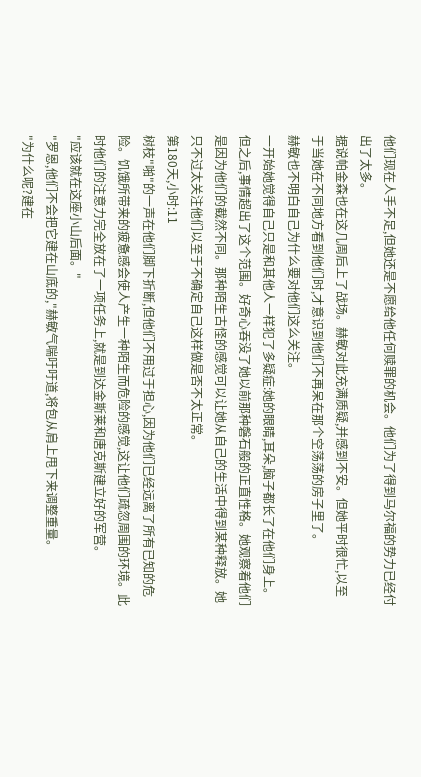他们现在人手不足,但她还是不愿给他任何赎罪的机会。他们为了得到马尔福的势力已经付出了太多。
据说帕金森也在这几周后上了战场。赫敏对此充满质疑,并感到不安。但她平时很忙,以至于当她在不同地方看到他们时,才意识到他们不再呆在那个空荡荡的房子里了。
赫敏也不明白自己为什么要对他们这么关注。
一开始她觉得自己只是和其他人一样犯了多疑症:她的眼睛,耳朵,脑子都长了在他们身上。但之后,事情超出了这个范围。好奇心吞没了她以前那种磐石般的正直性格。她观察着他们是因为他们的截然不同。那种陌生古怪的感觉可以让她从自己的生活中得到某种释放。她只不过太关注他们以至于不确定自己这样做是否不太正常。
第180天,小时:11
树枝"啪"的一声在他们脚下折断,但他们不用过于担心,因为他们已经远离了所有已知的危险。饥饿所带来的疲惫感会使人产生一种陌生而危险的感觉,这让他们疏忽周围的环境。此时他们的注意力完全放在了一项任务上,就是到达金斯莱和唐克斯建立好的军营。
"应该就在这座小山后面。"
"罗恩,他们不会把它建在山底的,"赫敏气喘吁吁道,将包从肩上甩下来调整重量。
"为什么呢?建在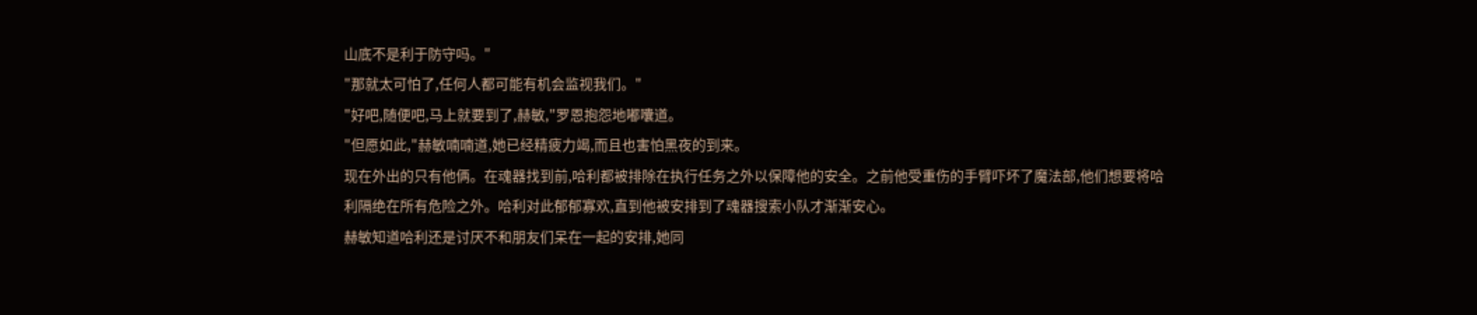山底不是利于防守吗。"
"那就太可怕了,任何人都可能有机会监视我们。"
"好吧,随便吧,马上就要到了,赫敏,"罗恩抱怨地嘟囔道。
"但愿如此,"赫敏喃喃道,她已经精疲力竭,而且也害怕黑夜的到来。
现在外出的只有他俩。在魂器找到前,哈利都被排除在执行任务之外以保障他的安全。之前他受重伤的手臂吓坏了魔法部,他们想要将哈利隔绝在所有危险之外。哈利对此郁郁寡欢,直到他被安排到了魂器搜索小队才渐渐安心。
赫敏知道哈利还是讨厌不和朋友们呆在一起的安排,她同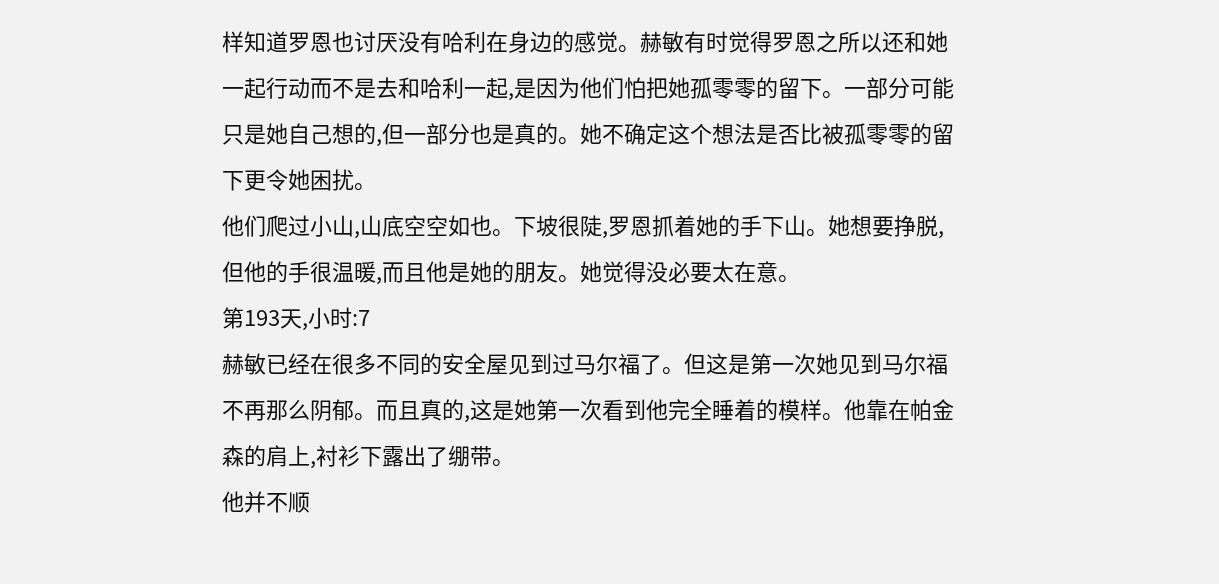样知道罗恩也讨厌没有哈利在身边的感觉。赫敏有时觉得罗恩之所以还和她一起行动而不是去和哈利一起,是因为他们怕把她孤零零的留下。一部分可能只是她自己想的,但一部分也是真的。她不确定这个想法是否比被孤零零的留下更令她困扰。
他们爬过小山,山底空空如也。下坡很陡,罗恩抓着她的手下山。她想要挣脱,但他的手很温暖,而且他是她的朋友。她觉得没必要太在意。
第193天,小时:7
赫敏已经在很多不同的安全屋见到过马尔福了。但这是第一次她见到马尔福不再那么阴郁。而且真的,这是她第一次看到他完全睡着的模样。他靠在帕金森的肩上,衬衫下露出了绷带。
他并不顺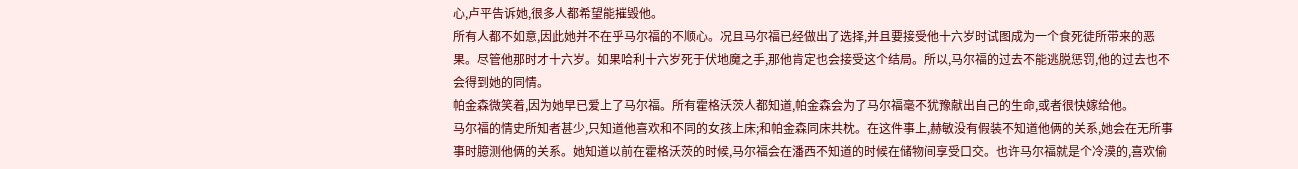心,卢平告诉她,很多人都希望能摧毁他。
所有人都不如意,因此她并不在乎马尔福的不顺心。况且马尔福已经做出了选择,并且要接受他十六岁时试图成为一个食死徒所带来的恶果。尽管他那时才十六岁。如果哈利十六岁死于伏地魔之手,那他肯定也会接受这个结局。所以,马尔福的过去不能逃脱惩罚,他的过去也不会得到她的同情。
帕金森微笑着,因为她早已爱上了马尔福。所有霍格沃茨人都知道,帕金森会为了马尔福毫不犹豫献出自己的生命,或者很快嫁给他。
马尔福的情史所知者甚少,只知道他喜欢和不同的女孩上床;和帕金森同床共枕。在这件事上,赫敏没有假装不知道他俩的关系,她会在无所事事时臆测他俩的关系。她知道以前在霍格沃茨的时候,马尔福会在潘西不知道的时候在储物间享受口交。也许马尔福就是个冷漠的,喜欢偷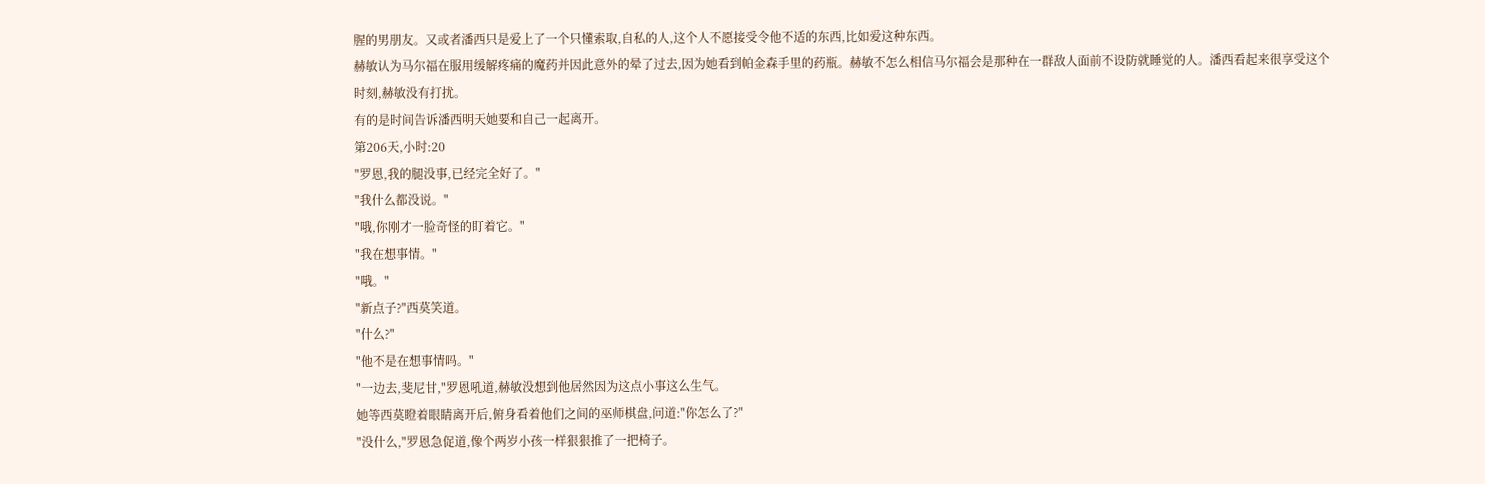腥的男朋友。又或者潘西只是爱上了一个只懂索取,自私的人,这个人不愿接受令他不适的东西,比如爱这种东西。
赫敏认为马尔福在服用缓解疼痛的魔药并因此意外的晕了过去,因为她看到帕金森手里的药瓶。赫敏不怎么相信马尔福会是那种在一群敌人面前不设防就睡觉的人。潘西看起来很享受这个时刻,赫敏没有打扰。
有的是时间告诉潘西明天她要和自己一起离开。
第206天,小时:20
"罗恩,我的腿没事,已经完全好了。"
"我什么都没说。"
"哦,你刚才一脸奇怪的盯着它。"
"我在想事情。"
"哦。"
"新点子?"西莫笑道。
"什么?"
"他不是在想事情吗。"
"一边去,斐尼甘,"罗恩吼道,赫敏没想到他居然因为这点小事这么生气。
她等西莫瞪着眼睛离开后,俯身看着他们之间的巫师棋盘,问道:"你怎么了?"
"没什么,"罗恩急促道,像个两岁小孩一样狠狠推了一把椅子。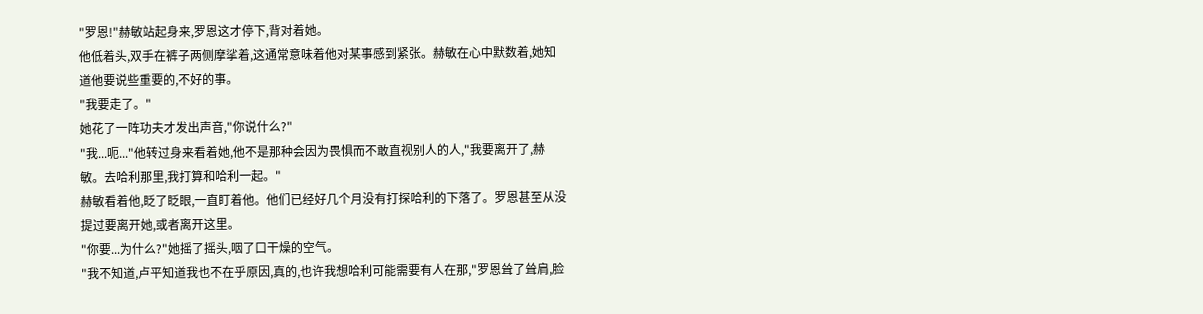"罗恩!"赫敏站起身来,罗恩这才停下,背对着她。
他低着头,双手在裤子两侧摩挲着,这通常意味着他对某事感到紧张。赫敏在心中默数着,她知道他要说些重要的,不好的事。
"我要走了。"
她花了一阵功夫才发出声音,"你说什么?"
"我...呃..."他转过身来看着她,他不是那种会因为畏惧而不敢直视别人的人,"我要离开了,赫敏。去哈利那里,我打算和哈利一起。"
赫敏看着他,眨了眨眼,一直盯着他。他们已经好几个月没有打探哈利的下落了。罗恩甚至从没提过要离开她,或者离开这里。
"你要...为什么?"她摇了摇头,咽了口干燥的空气。
"我不知道,卢平知道我也不在乎原因,真的,也许我想哈利可能需要有人在那,"罗恩耸了耸肩,脸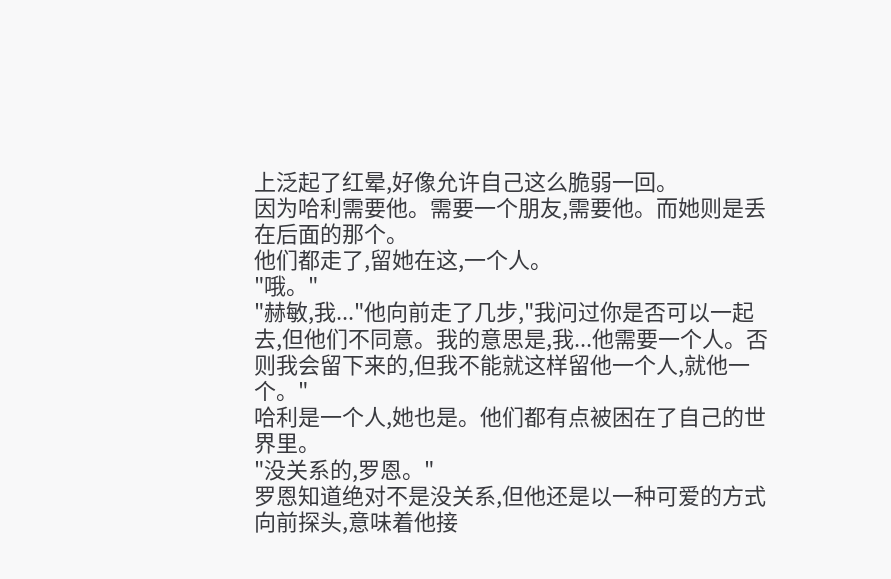上泛起了红晕,好像允许自己这么脆弱一回。
因为哈利需要他。需要一个朋友,需要他。而她则是丢在后面的那个。
他们都走了,留她在这,一个人。
"哦。"
"赫敏,我..."他向前走了几步,"我问过你是否可以一起去,但他们不同意。我的意思是,我...他需要一个人。否则我会留下来的,但我不能就这样留他一个人,就他一个。"
哈利是一个人,她也是。他们都有点被困在了自己的世界里。
"没关系的,罗恩。"
罗恩知道绝对不是没关系,但他还是以一种可爱的方式向前探头,意味着他接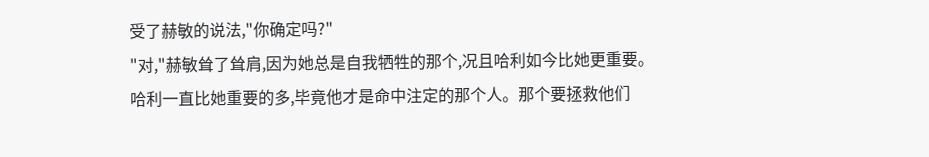受了赫敏的说法,"你确定吗?"
"对,"赫敏耸了耸肩,因为她总是自我牺牲的那个,况且哈利如今比她更重要。
哈利一直比她重要的多,毕竟他才是命中注定的那个人。那个要拯救他们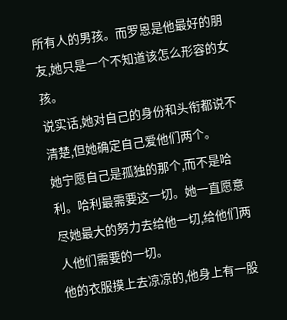所有人的男孩。而罗恩是他最好的朋友,她只是一个不知道该怎么形容的女孩。
说实话,她对自己的身份和头衔都说不清楚,但她确定自己爱他们两个。
她宁愿自己是孤独的那个,而不是哈利。哈利最需要这一切。她一直愿意尽她最大的努力去给他一切,给他们两人他们需要的一切。
他的衣服摸上去凉凉的,他身上有一股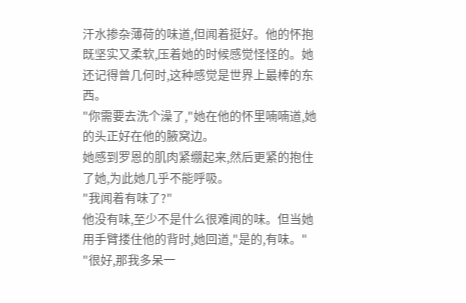汗水掺杂薄荷的味道,但闻着挺好。他的怀抱既坚实又柔软,压着她的时候感觉怪怪的。她还记得曾几何时,这种感觉是世界上最棒的东西。
"你需要去洗个澡了,"她在他的怀里喃喃道,她的头正好在他的腋窝边。
她感到罗恩的肌肉紧绷起来,然后更紧的抱住了她,为此她几乎不能呼吸。
"我闻着有味了?"
他没有味,至少不是什么很难闻的味。但当她用手臂搂住他的背时,她回道,"是的,有味。"
"很好,那我多呆一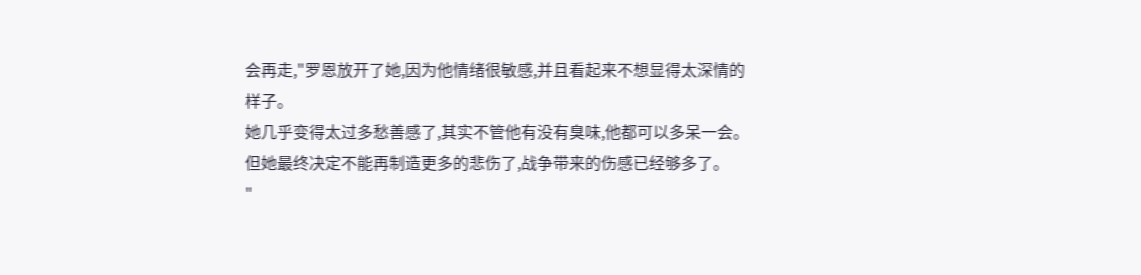会再走,"罗恩放开了她,因为他情绪很敏感,并且看起来不想显得太深情的样子。
她几乎变得太过多愁善感了,其实不管他有没有臭味,他都可以多呆一会。
但她最终决定不能再制造更多的悲伤了,战争带来的伤感已经够多了。
"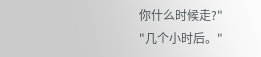你什么时候走?"
"几个小时后。"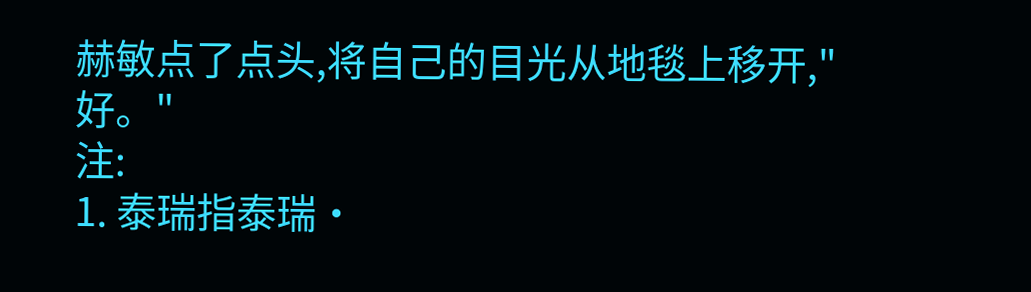赫敏点了点头,将自己的目光从地毯上移开,"好。"
注:
1. 泰瑞指泰瑞·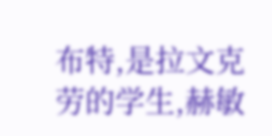布特,是拉文克劳的学生,赫敏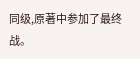同级,原著中参加了最终战。